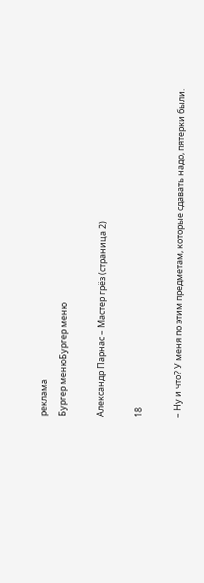реклама
Бургер менюБургер меню

Александр Парнас – Мастер грёз (страница 2)

18

– Ну и что? У меня по этим предметам, которые сдавать надо, пятерки были.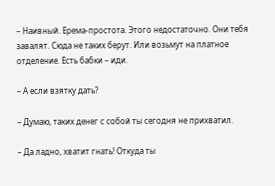– Наивный. Ерема-простота. Этого недостаточно. Они тебя завалят. Сюда не таких берут. Или возьмут на платное отделение. Есть бабки – иди.

– А если взятку дать?

– Думаю, таких денег с собой ты сегодня не прихватил.

– Да ладно, хватит гнать! Откуда ты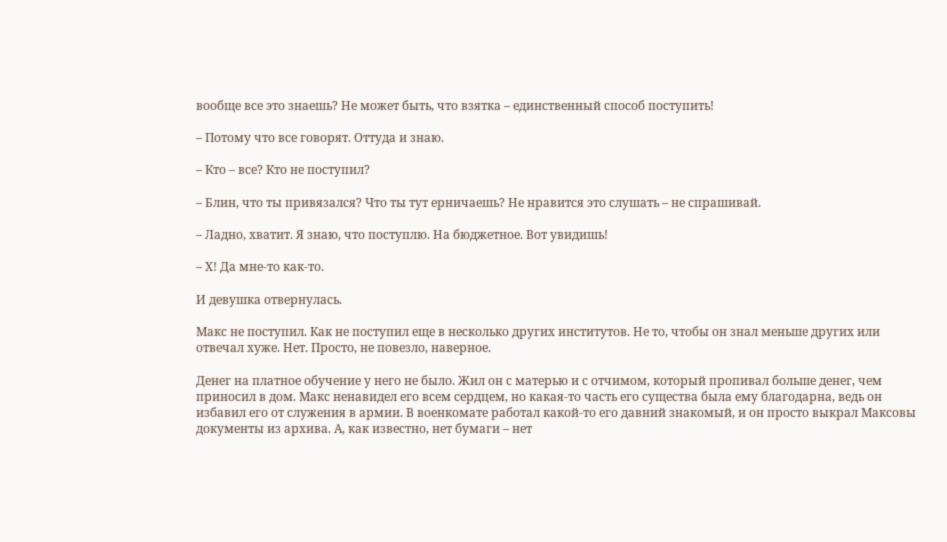вообще все это знаешь? Не может быть, что взятка – единственный способ поступить!

– Потому что все говорят. Оттуда и знаю.

– Кто – все? Кто не поступил?

– Блин, что ты привязался? Что ты тут ерничаешь? Не нравится это слушать – не спрашивай.

– Ладно, хватит. Я знаю, что поступлю. На бюджетное. Вот увидишь!

– Х! Да мне-то как-то.

И девушка отвернулась.

Макс не поступил. Как не поступил еще в несколько других институтов. Не то, чтобы он знал меньше других или отвечал хуже. Нет. Просто, не повезло, наверное.

Денег на платное обучение у него не было. Жил он с матерью и с отчимом, который пропивал больше денег, чем приносил в дом. Макс ненавидел его всем сердцем, но какая-то часть его существа была ему благодарна, ведь он избавил его от служения в армии. В военкомате работал какой-то его давний знакомый, и он просто выкрал Максовы документы из архива. А, как известно, нет бумаги – нет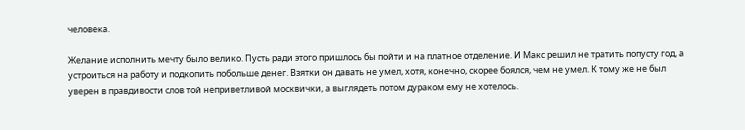человека.

Желание исполнить мечту было велико. Пусть ради этого пришлось бы пойти и на платное отделение. И Макс решил не тратить попусту год, а устроиться на работу и подкопить побольше денег. Взятки он давать не умел, хотя, конечно, скорее боялся, чем не умел. К тому же не был уверен в правдивости слов той неприветливой москвички, а выглядеть потом дураком ему не хотелось.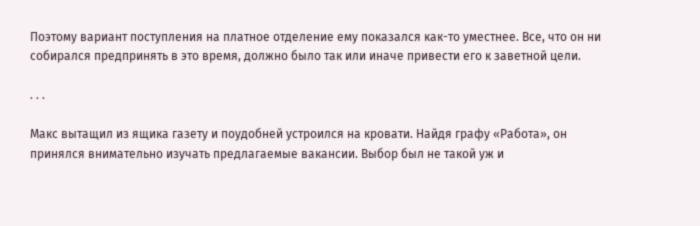Поэтому вариант поступления на платное отделение ему показался как-то уместнее. Все, что он ни собирался предпринять в это время, должно было так или иначе привести его к заветной цели.

. . .

Макс вытащил из ящика газету и поудобней устроился на кровати. Найдя графу «Работа», он принялся внимательно изучать предлагаемые вакансии. Выбор был не такой уж и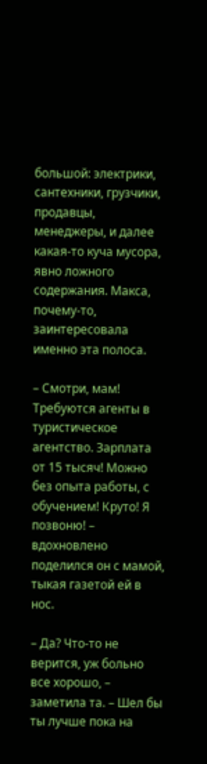большой: электрики, сантехники, грузчики, продавцы, менеджеры, и далее какая-то куча мусора, явно ложного содержания. Макса, почему-то, заинтересовала именно эта полоса.

– Смотри, мам! Требуются агенты в туристическое агентство. Зарплата от 15 тысяч! Можно без опыта работы, с обучением! Круто! Я позвоню! – вдохновлено поделился он с мамой, тыкая газетой ей в нос.

– Да? Что-то не верится, уж больно все хорошо, – заметила та. – Шел бы ты лучше пока на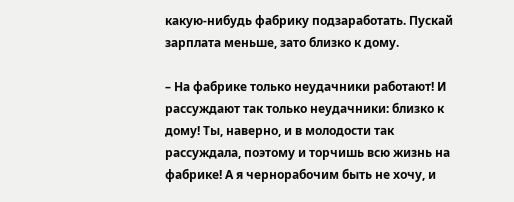какую-нибудь фабрику подзаработать. Пускай зарплата меньше, зато близко к дому.

– На фабрике только неудачники работают! И рассуждают так только неудачники: близко к дому! Ты, наверно, и в молодости так рассуждала, поэтому и торчишь всю жизнь на фабрике! А я чернорабочим быть не хочу, и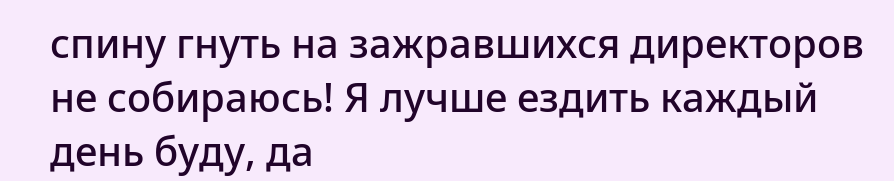спину гнуть на зажравшихся директоров не собираюсь! Я лучше ездить каждый день буду, да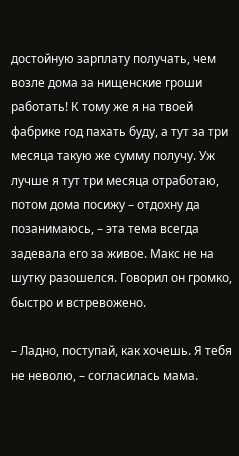достойную зарплату получать, чем возле дома за нищенские гроши работать! К тому же я на твоей фабрике год пахать буду, а тут за три месяца такую же сумму получу. Уж лучше я тут три месяца отработаю, потом дома посижу – отдохну да позанимаюсь, – эта тема всегда задевала его за живое. Макс не на шутку разошелся. Говорил он громко, быстро и встревожено.

– Ладно, поступай, как хочешь. Я тебя не неволю, – согласилась мама.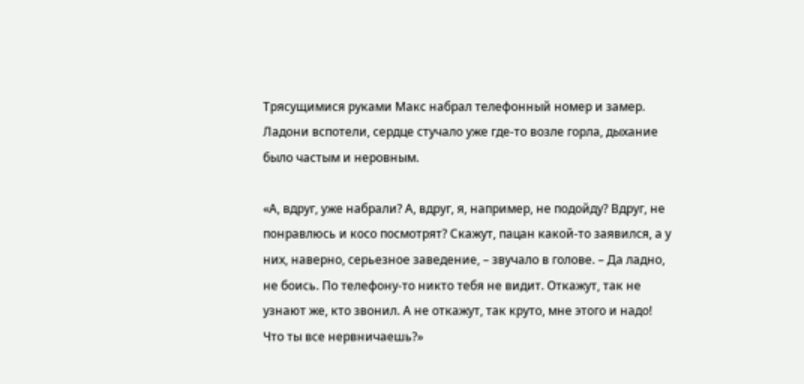Трясущимися руками Макс набрал телефонный номер и замер. Ладони вспотели, сердце стучало уже где-то возле горла, дыхание было частым и неровным.

«А, вдруг, уже набрали? А, вдруг, я, например, не подойду? Вдруг, не понравлюсь и косо посмотрят? Скажут, пацан какой-то заявился, а у них, наверно, серьезное заведение, – звучало в голове. – Да ладно, не боись. По телефону-то никто тебя не видит. Откажут, так не узнают же, кто звонил. А не откажут, так круто, мне этого и надо! Что ты все нервничаешь?»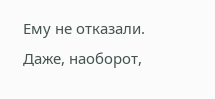Ему не отказали. Даже, наоборот,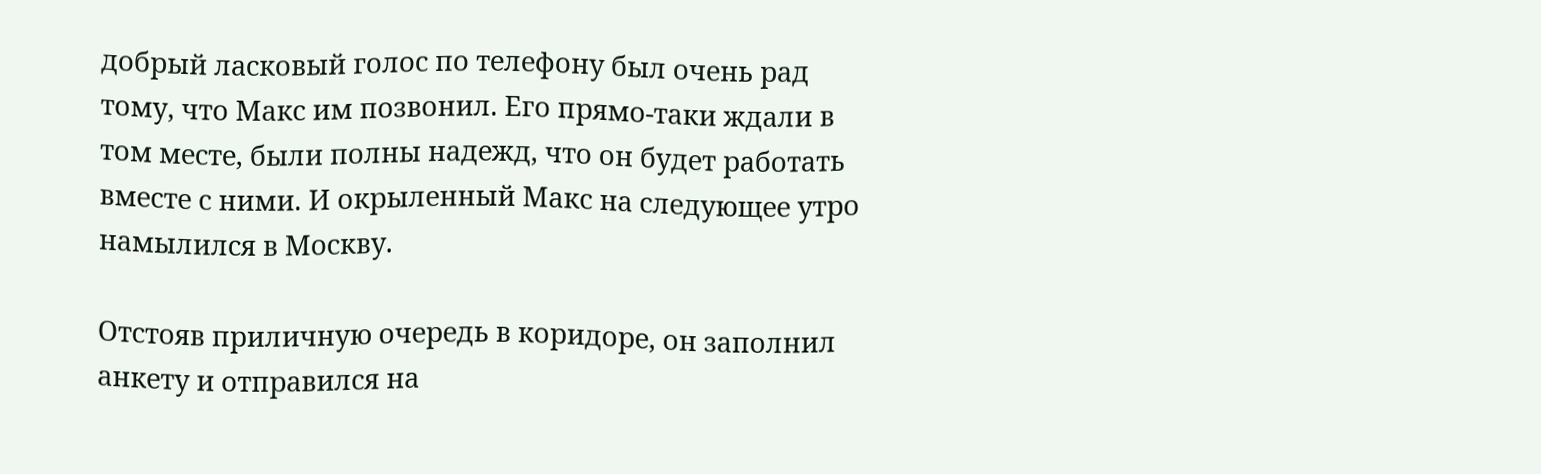добрый ласковый голос по телефону был очень рад тому, что Макс им позвонил. Его прямо-таки ждали в том месте, были полны надежд, что он будет работать вместе с ними. И окрыленный Макс на следующее утро намылился в Москву.

Отстояв приличную очередь в коридоре, он заполнил анкету и отправился на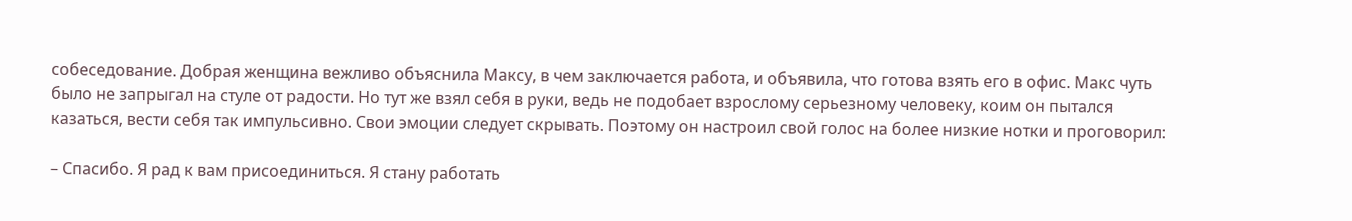собеседование. Добрая женщина вежливо объяснила Максу, в чем заключается работа, и объявила, что готова взять его в офис. Макс чуть было не запрыгал на стуле от радости. Но тут же взял себя в руки, ведь не подобает взрослому серьезному человеку, коим он пытался казаться, вести себя так импульсивно. Свои эмоции следует скрывать. Поэтому он настроил свой голос на более низкие нотки и проговорил:

– Спасибо. Я рад к вам присоединиться. Я стану работать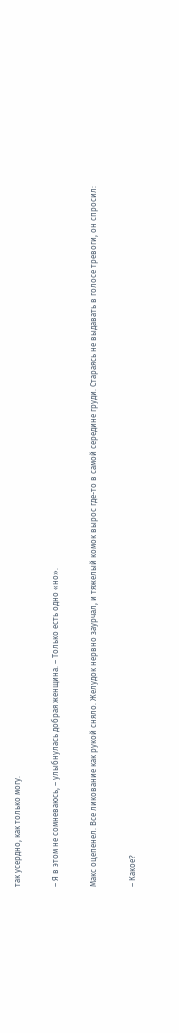так усердно, как только могу.

– Я в этом не сомневаюсь, – улыбнулась добрая женщина. – Только есть одно «но».

Макс оцепенел. Все ликование как рукой сняло. Желудок нервно заурчал, и тяжелый комок вырос где-то в самой середине груди. Стараясь не выдавать в голосе тревоги, он спросил:

– Какое?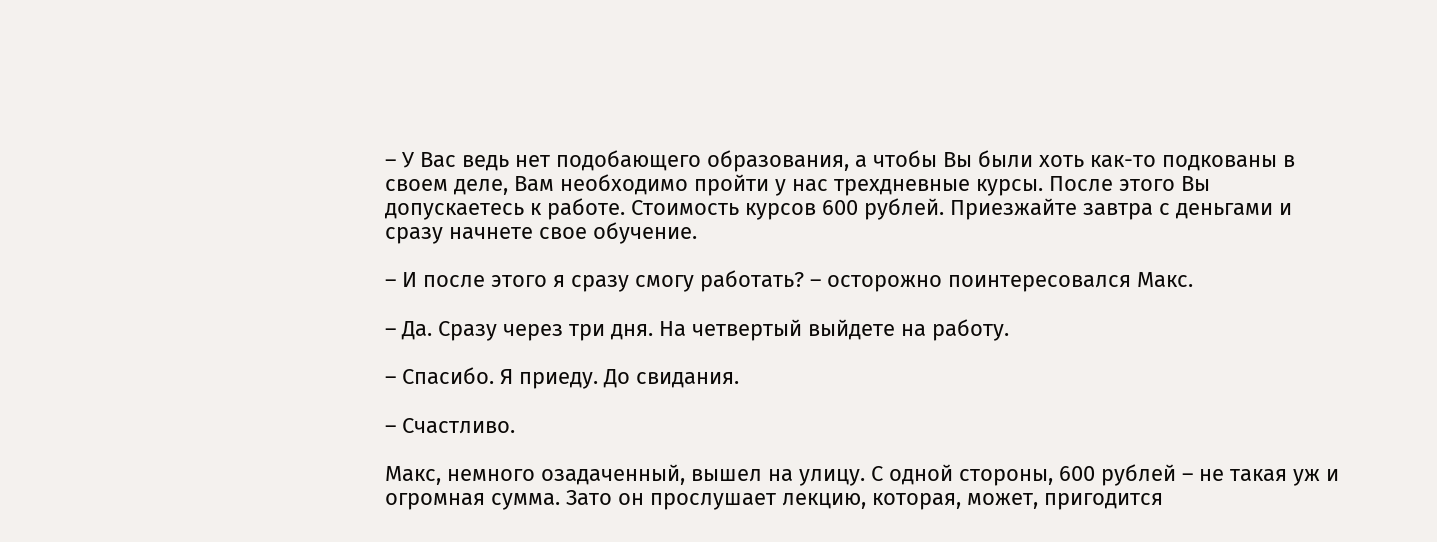– У Вас ведь нет подобающего образования, а чтобы Вы были хоть как-то подкованы в своем деле, Вам необходимо пройти у нас трехдневные курсы. После этого Вы допускаетесь к работе. Стоимость курсов 600 рублей. Приезжайте завтра с деньгами и сразу начнете свое обучение.

– И после этого я сразу смогу работать? – осторожно поинтересовался Макс.

– Да. Сразу через три дня. На четвертый выйдете на работу.

– Спасибо. Я приеду. До свидания.

– Счастливо.

Макс, немного озадаченный, вышел на улицу. С одной стороны, 600 рублей – не такая уж и огромная сумма. Зато он прослушает лекцию, которая, может, пригодится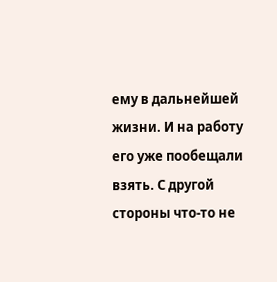ему в дальнейшей жизни. И на работу его уже пообещали взять. С другой стороны что-то не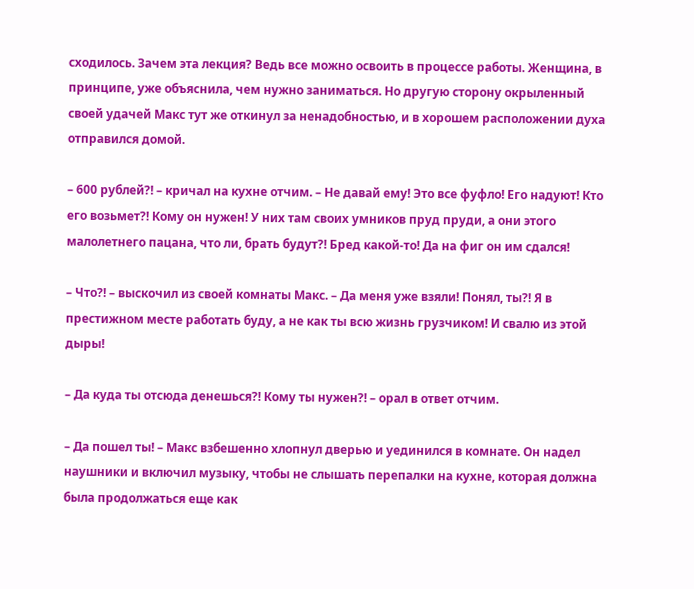сходилось. Зачем эта лекция? Ведь все можно освоить в процессе работы. Женщина, в принципе, уже объяснила, чем нужно заниматься. Но другую сторону окрыленный своей удачей Макс тут же откинул за ненадобностью, и в хорошем расположении духа отправился домой.

– 600 рублей?! – кричал на кухне отчим. – Не давай ему! Это все фуфло! Его надуют! Кто его возьмет?! Кому он нужен! У них там своих умников пруд пруди, а они этого малолетнего пацана, что ли, брать будут?! Бред какой-то! Да на фиг он им сдался!

– Что?! – выскочил из своей комнаты Макс. – Да меня уже взяли! Понял, ты?! Я в престижном месте работать буду, а не как ты всю жизнь грузчиком! И свалю из этой дыры!

– Да куда ты отсюда денешься?! Кому ты нужен?! – орал в ответ отчим.

– Да пошел ты! – Макс взбешенно хлопнул дверью и уединился в комнате. Он надел наушники и включил музыку, чтобы не слышать перепалки на кухне, которая должна была продолжаться еще как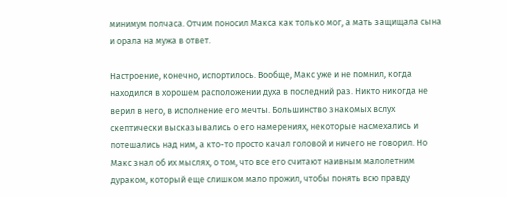минимум полчаса. Отчим поносил Макса как только мог, а мать защищала сына и орала на мужа в ответ.

Настроение, конечно, испортилось. Вообще, Макс уже и не помнил, когда находился в хорошем расположении духа в последний раз. Никто никогда не верил в него, в исполнение его мечты. Большинство знакомых вслух скептически высказывались о его намерениях, некоторые насмехались и потешались над ним, а кто-то просто качал головой и ничего не говорил. Но Макс знал об их мыслях, о том, что все его считают наивным малолетним дураком, который еще слишком мало прожил, чтобы понять всю правду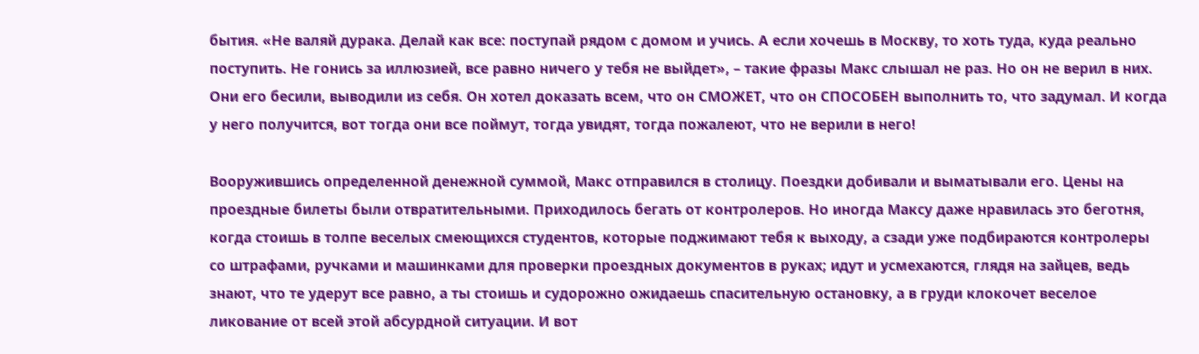бытия. «Не валяй дурака. Делай как все: поступай рядом с домом и учись. А если хочешь в Москву, то хоть туда, куда реально поступить. Не гонись за иллюзией, все равно ничего у тебя не выйдет», – такие фразы Макс слышал не раз. Но он не верил в них. Они его бесили, выводили из себя. Он хотел доказать всем, что он СМОЖЕТ, что он СПОСОБЕН выполнить то, что задумал. И когда у него получится, вот тогда они все поймут, тогда увидят, тогда пожалеют, что не верили в него!

Вооружившись определенной денежной суммой, Макс отправился в столицу. Поездки добивали и выматывали его. Цены на проездные билеты были отвратительными. Приходилось бегать от контролеров. Но иногда Максу даже нравилась это беготня, когда стоишь в толпе веселых смеющихся студентов, которые поджимают тебя к выходу, а сзади уже подбираются контролеры со штрафами, ручками и машинками для проверки проездных документов в руках; идут и усмехаются, глядя на зайцев, ведь знают, что те удерут все равно, а ты стоишь и судорожно ожидаешь спасительную остановку, а в груди клокочет веселое ликование от всей этой абсурдной ситуации. И вот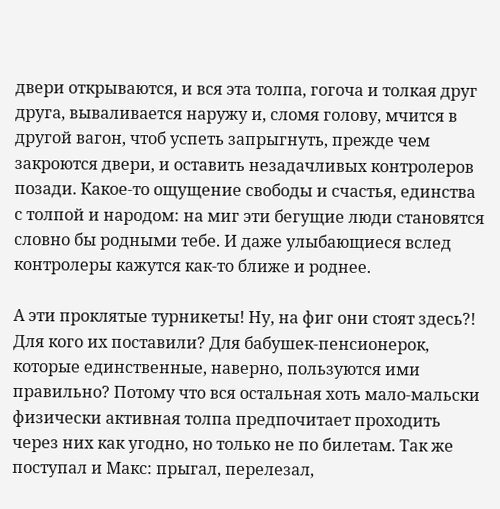двери открываются, и вся эта толпа, гогоча и толкая друг друга, вываливается наружу и, сломя голову, мчится в другой вагон, чтоб успеть запрыгнуть, прежде чем закроются двери, и оставить незадачливых контролеров позади. Какое-то ощущение свободы и счастья, единства с толпой и народом: на миг эти бегущие люди становятся словно бы родными тебе. И даже улыбающиеся вслед контролеры кажутся как-то ближе и роднее.

А эти проклятые турникеты! Ну, на фиг они стоят здесь?! Для кого их поставили? Для бабушек-пенсионерок, которые единственные, наверно, пользуются ими правильно? Потому что вся остальная хоть мало-мальски физически активная толпа предпочитает проходить через них как угодно, но только не по билетам. Так же поступал и Макс: прыгал, перелезал,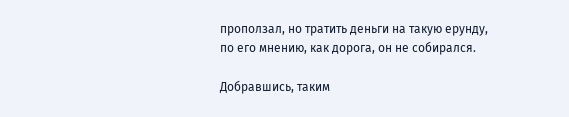проползал, но тратить деньги на такую ерунду, по его мнению, как дорога, он не собирался.

Добравшись, таким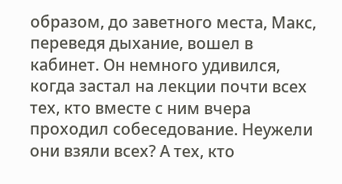образом, до заветного места, Макс, переведя дыхание, вошел в кабинет. Он немного удивился, когда застал на лекции почти всех тех, кто вместе с ним вчера проходил собеседование. Неужели они взяли всех? А тех, кто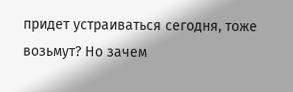придет устраиваться сегодня, тоже возьмут? Но зачем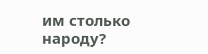им столько народу?